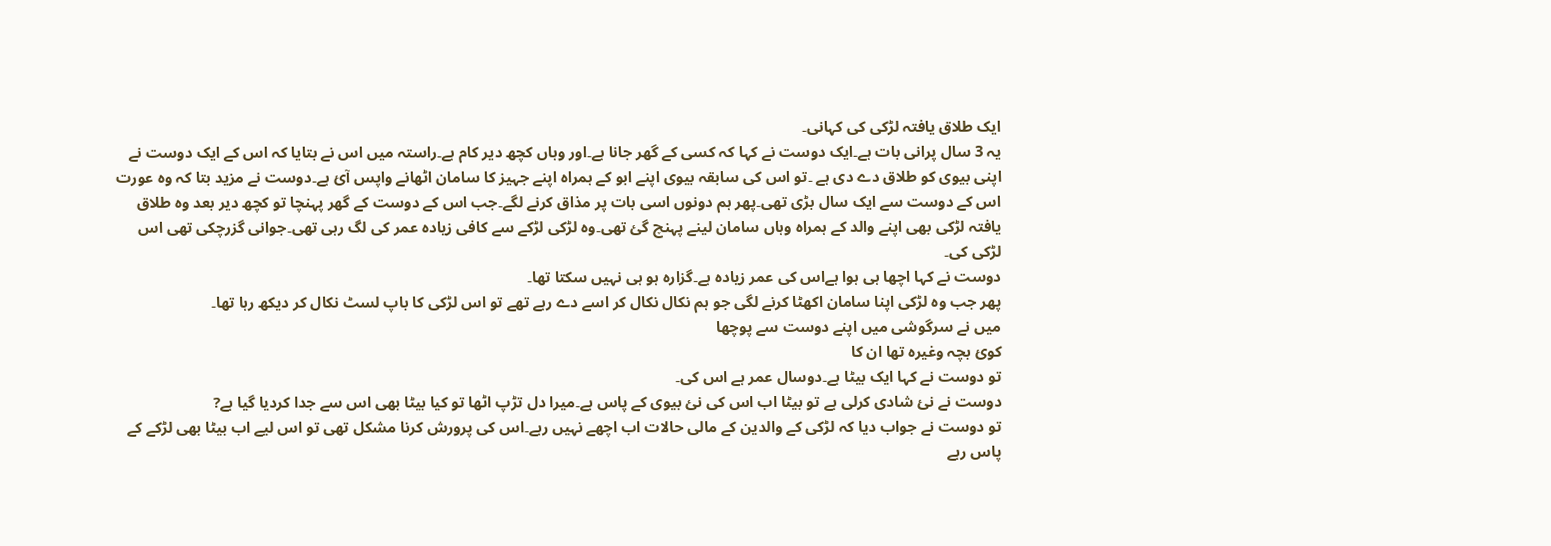ایک طلاق یافتہ لڑکی کی کہانی۔
یہ 3 سال پرانی بات ہے۔ایک دوست نے کہا کہ کسی کے گھر جانا ہے۔اور وہاں کچھ دیر کام ہے۔راستہ میں اس نے بتایا کہ اس کے ایک دوست نے اپنی بیوی کو طلاق دے دی ہے ۔تو اس کی سابقہ بیوی اپنے ابو کے ہمراہ اپنے جہیز کا سامان اٹھانے واپس آئ ہے۔دوست نے مزید بتا کہ وہ عورت اس کے دوست سے ایک سال بڑی تھی۔پھر ہم دونوں اسی بات پر مذاق کرنے لگے۔جب اس کے دوست کے گھر پہنچا تو کچھ دیر بعد وہ طلاق یافتہ لڑکی بھی اپنے والد کے ہمراہ وہاں سامان لینے پہنچ گئ تھی۔وہ لڑکی لڑکے سے کافی زیادہ عمر کی لگ رہی تھی۔جوانی گزرچکی تھی اس لڑکی کی۔
دوست نے کہا اچھا ہی ہوا ہےاس کی عمر زیادہ ہے۔گزارہ ہو ہی نہیں سکتا تھا۔
پھر جب وہ لڑکی اپنا سامان اکھٹا کرنے لگی جو ہم نکال نکال کر اسے دے رہے تھے تو اس لڑکی کا باپ لسٹ نکال کر دیکھ رہا تھا۔
میں نے سرگوشی میں اپنے دوست سے پوچھا
کوئ بچہ وغیرہ تھا ان کا
تو دوست نے کہا ایک بیٹا ہے۔دوسال عمر ہے اس کی۔
دوست نے نئ شادی کرلی ہے تو بیٹا اب اس کی نئ بیوی کے پاس ہے۔میرا دل تڑپ اٹھا تو کیا بیٹا بھی اس سے جدا کردیا گیا ہے?
تو دوست نے جواب دیا کہ لڑکی کے والدین کے مالی حالات اب اچھے نہیں رہے۔اس کی پرورش کرنا مشکل تھی تو اس لیے اب بیٹا بھی لڑکے کے پاس رہے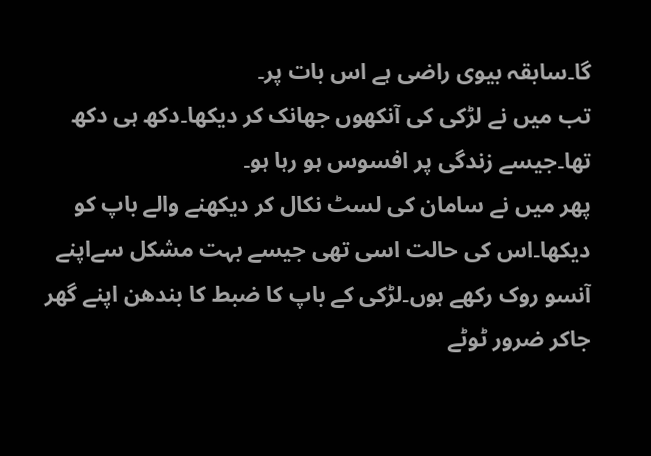گا۔سابقہ بیوی راضی ہے اس بات پر۔
تب میں نے لڑکی کی آنکھوں جھانک کر دیکھا۔دکھ ہی دکھ تھا۔جیسے زندگی پر افسوس ہو رہا ہو۔
پھر میں نے سامان کی لسٹ نکال کر دیکھنے والے باپ کو دیکھا۔اس کی حالت اسی تھی جیسے بہت مشکل سےاپنے آنسو روک رکھے ہوں۔لڑکی کے باپ کا ضبط کا بندھن اپنے گھر جاکر ضرور ٹوٹے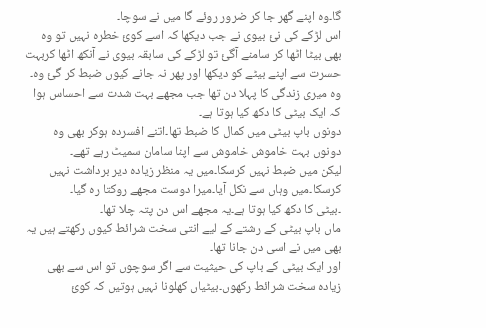گا۔وہ اپنے گھر جا کر ضرور روئے گا میں نے سوچا۔
اس لڑکے کی نئ بیوی نے جب دیکھا کہ اسے کوئ خطرہ نہیں تو وہ بھی بیٹا اٹھا کر سامنے آگئ تو لڑکے کی سابقہ بیوی نے آنکھ اٹھا کربہت حسرت سے اپنے بیٹے کو دیکھا اور پھر نہ جانے کیوں ضبط کر گئ وہ۔
وہ میری زندگی کا پہلا دن تھا جب مجھے بہت شدت سے احساس ہوا کہ ایک بیٹی کا دکھ کیا ہوتا ہے۔
دونوں باپ بیٹی میں کمال کا ضبط تھا۔اتنے افسردہ ہوکر بھی وہ دونوں بہت خاموش خاموش سے اپنا سامان سمیٹ رہے تھے۔
لیکن میں ضبط نہیں کرسکا۔میں یہ منظر زیادہ دیر برداشت نہیں کرسکا۔میں وہاں سے نکل آیا۔میرا دوست مجھے روکتا رہ گیا۔
۔بیٹی کا دکھ کیا ہوتا ہے۔یہ مجھے اس دن پتہ چلا تھا۔
ماں باپ بیٹی کے رشتے کے لیے انتی سخت شرائط کیوں رکھتے ہیں یہ بھی میں نے اسی دن جانا تھا۔
اور ایک بیٹی کے باپ کی حیثیت سے اگر سوچوں تو اس سے بھی زیادہ سخت شرائط رکھوں۔بیٹیاں کھلونا نہیں ہوتیں کہ کوئ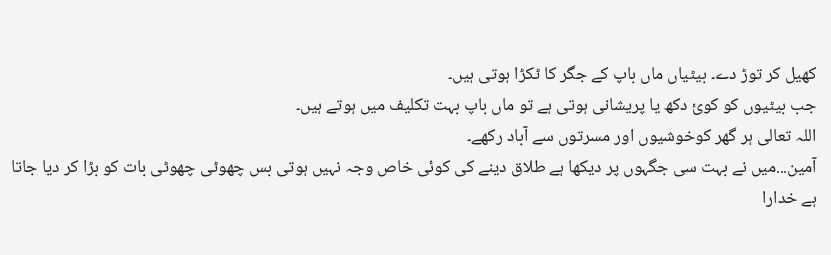کھیل کر توڑ دے۔ بیٹیاں ماں باپ کے جگر کا ٹکڑا ہوتی ہیں۔
جب بیٹیوں کو کوئ دکھ یا پریشانی ہوتی ہے تو ماں باپ بہت تکلیف میں ہوتے ہیں۔
اللہ تعالی ہر گھر کوخوشیوں اور مسرتوں سے آباد رکھے۔
آمین...میں نے بہت سی جگہوں پر دیکھا ہے طلاق دینے کی کوئی خاص وجہ نہیں ہوتی بس چھوٹی چھوٹی بات کو بڑا کر دیا جاتا ہے خدارا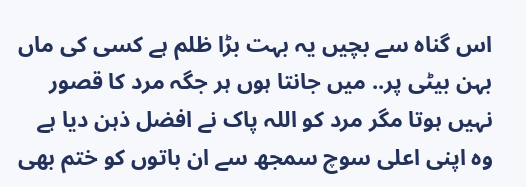اس گناہ سے بچیں یہ بہت بڑا ظلم ہے کسی کی ماں بہن بیٹی پر.. میں جانتا ہوں ہر جگہ مرد کا قصور نہیں ہوتا مگر مرد کو اللہ پاک نے افضل ذہن دیا ہے وہ اپنی اعلی سوچ سمجھ سے ان باتوں کو ختم بھی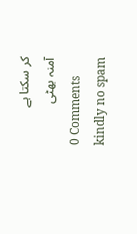کر سکتا ہے
آمنہ بھٹی
0 Comments
kindly no spam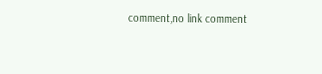comment,no link comment